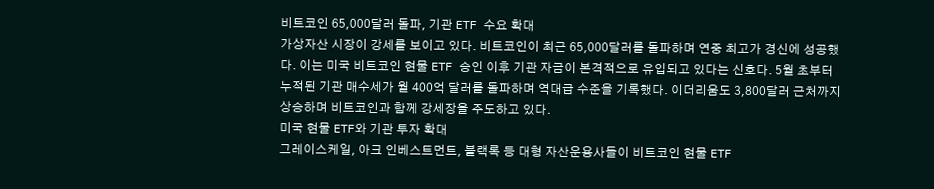비트코인 65,000달러 돌파, 기관 ETF 수요 확대
가상자산 시장이 강세를 보이고 있다. 비트코인이 최근 65,000달러를 돌파하며 연중 최고가 경신에 성공했다. 이는 미국 비트코인 현물 ETF 승인 이후 기관 자금이 본격적으로 유입되고 있다는 신호다. 5월 초부터 누적된 기관 매수세가 월 400억 달러를 돌파하며 역대급 수준을 기록했다. 이더리움도 3,800달러 근처까지 상승하며 비트코인과 함께 강세장을 주도하고 있다.
미국 현물 ETF와 기관 투자 확대
그레이스케일, 아크 인베스트먼트, 블랙록 등 대형 자산운용사들이 비트코인 현물 ETF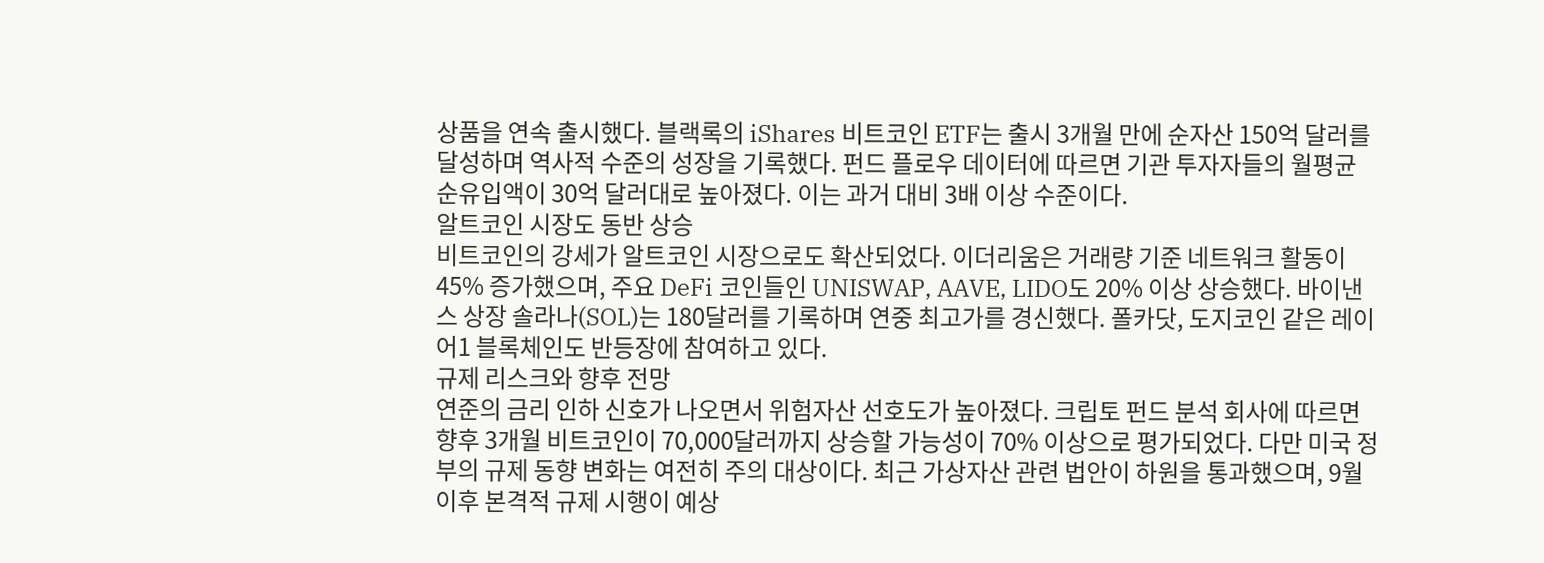상품을 연속 출시했다. 블랙록의 iShares 비트코인 ETF는 출시 3개월 만에 순자산 150억 달러를 달성하며 역사적 수준의 성장을 기록했다. 펀드 플로우 데이터에 따르면 기관 투자자들의 월평균 순유입액이 30억 달러대로 높아졌다. 이는 과거 대비 3배 이상 수준이다.
알트코인 시장도 동반 상승
비트코인의 강세가 알트코인 시장으로도 확산되었다. 이더리움은 거래량 기준 네트워크 활동이 45% 증가했으며, 주요 DeFi 코인들인 UNISWAP, AAVE, LIDO도 20% 이상 상승했다. 바이낸스 상장 솔라나(SOL)는 180달러를 기록하며 연중 최고가를 경신했다. 폴카닷, 도지코인 같은 레이어1 블록체인도 반등장에 참여하고 있다.
규제 리스크와 향후 전망
연준의 금리 인하 신호가 나오면서 위험자산 선호도가 높아졌다. 크립토 펀드 분석 회사에 따르면 향후 3개월 비트코인이 70,000달러까지 상승할 가능성이 70% 이상으로 평가되었다. 다만 미국 정부의 규제 동향 변화는 여전히 주의 대상이다. 최근 가상자산 관련 법안이 하원을 통과했으며, 9월 이후 본격적 규제 시행이 예상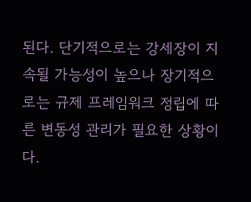된다. 단기적으로는 강세장이 지속될 가능성이 높으나 장기적으로는 규제 프레임워크 정립에 따른 변동성 관리가 필요한 상황이다.